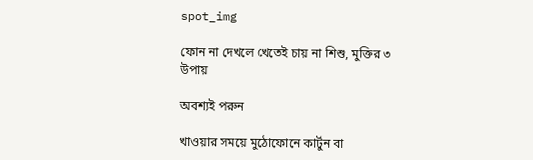spot_img

ফোন না দেখলে খেতেই চায় না শিশু, মুক্তির ৩ উপায়

অবশ্যই পরুন

খাওয়ার সময়ে মুঠোফোনে কার্টুন বা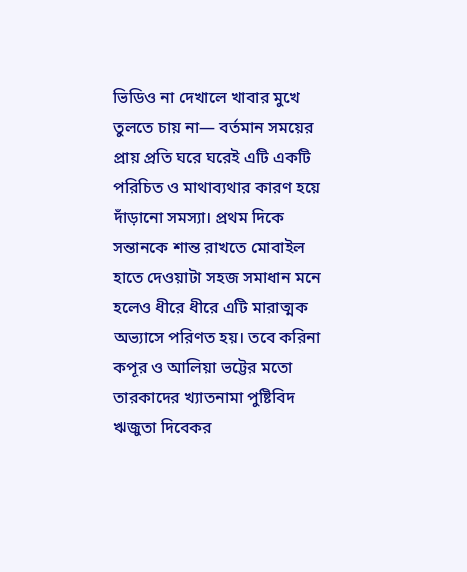ভিডিও না দেখালে খাবার মুখে তুলতে চায় না— বর্তমান সময়ের প্রায় প্রতি ঘরে ঘরেই এটি একটি পরিচিত ও মাথাব্যথার কারণ হয়ে দাঁড়ানো সমস্যা। প্রথম দিকে সন্তানকে শান্ত রাখতে মোবাইল হাতে দেওয়াটা সহজ সমাধান মনে হলেও ধীরে ধীরে এটি মারাত্মক অভ্যাসে পরিণত হয়। তবে করিনা কপূর ও আলিয়া ভট্টের মতো তারকাদের খ্যাতনামা পুষ্টিবিদ ঋজুতা দিবেকর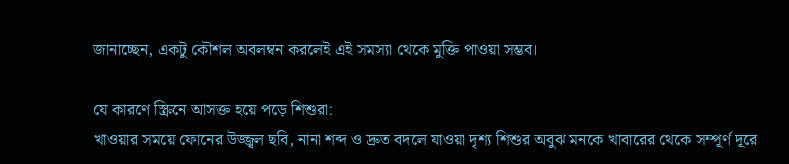জানাচ্ছেন, একটু কৌশল অবলম্বন করলেই এই সমস্যা থেকে মুক্তি পাওয়া সম্ভব।

যে কারণে স্ক্রিনে আসক্ত হয়ে পড়ে শিশুরা:
খাওয়ার সময়ে ফোনের উজ্জ্বল ছবি, নানা শব্দ ও দ্রুত বদলে যাওয়া দৃশ্য শিশুর অবুঝ মনকে খাবারের থেকে সম্পূর্ণ দূরে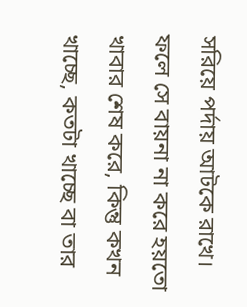সরিয়ে পর্দায় আটকে রাখে। ফলে সে বায়না না করে হয়তো খাবার শেষ করে, কিন্তু কখন খাচ্ছে, কতটা খাচ্ছে বা তার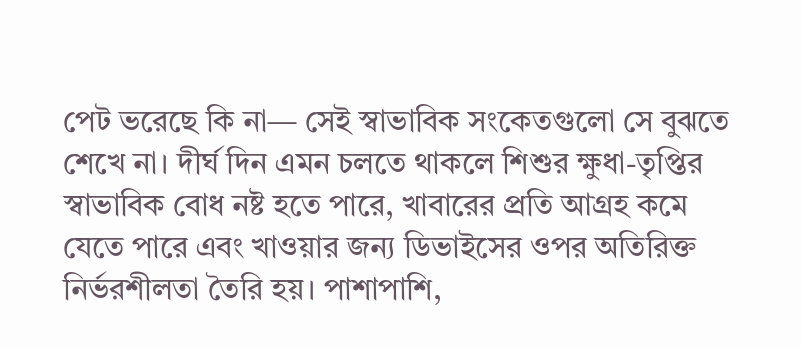পেট ভরেছে কি না— সেই স্বাভাবিক সংকেতগুলো সে বুঝতে শেখে না। দীর্ঘ দিন এমন চলতে থাকলে শিশুর ক্ষুধা-তৃপ্তির স্বাভাবিক বোধ নষ্ট হতে পারে, খাবারের প্রতি আগ্রহ কমে যেতে পারে এবং খাওয়ার জন্য ডিভাইসের ওপর অতিরিক্ত নির্ভরশীলতা তৈরি হয়। পাশাপাশি,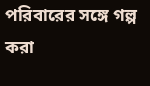পরিবারের সঙ্গে গল্প করা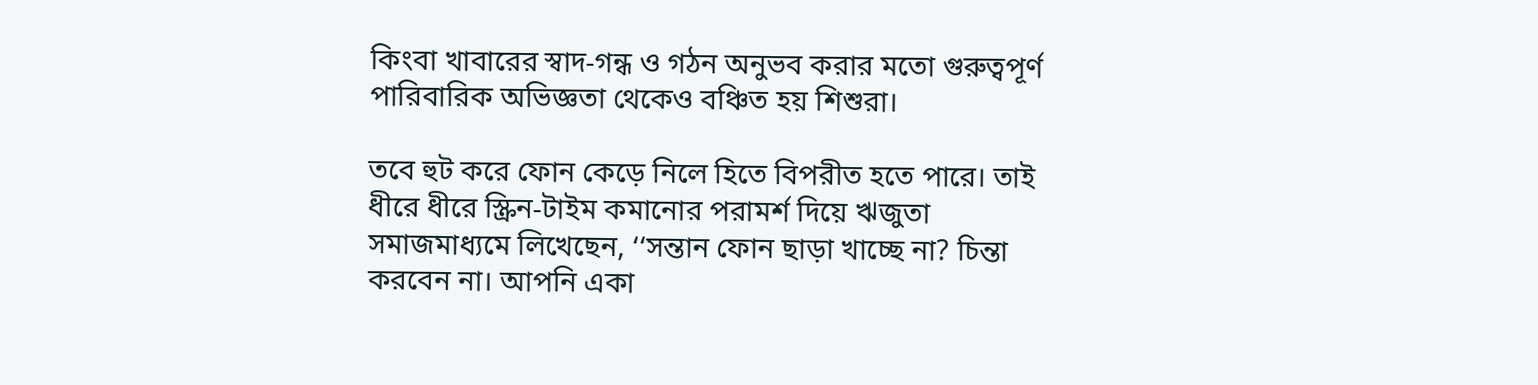কিংবা খাবারের স্বাদ-গন্ধ ও গঠন অনুভব করার মতো গুরুত্বপূর্ণ পারিবারিক অভিজ্ঞতা থেকেও বঞ্চিত হয় শিশুরা।

তবে হুট করে ফোন কেড়ে নিলে হিতে বিপরীত হতে পারে। তাই ধীরে ধীরে স্ক্রিন-টাইম কমানোর পরামর্শ দিয়ে ঋজুতা সমাজমাধ্যমে লিখেছেন, ‘‘সন্তান ফোন ছাড়া খাচ্ছে না? চিন্তা করবেন না। আপনি একা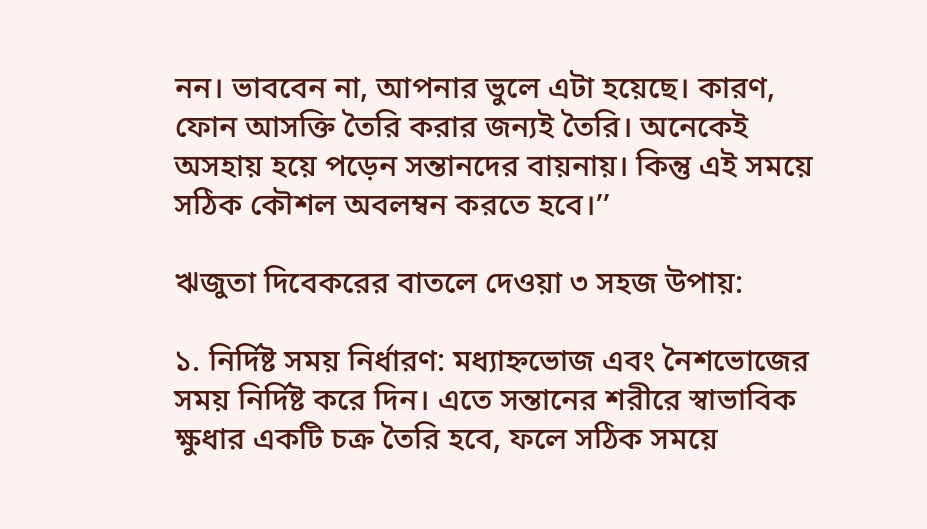নন। ভাববেন না, আপনার ভুলে এটা হয়েছে। কারণ, ফোন আসক্তি তৈরি করার জন্যই তৈরি। অনেকেই অসহায় হয়ে পড়েন সন্তানদের বায়নায়। কিন্তু এই সময়ে সঠিক কৌশল অবলম্বন করতে হবে।’’

ঋজুতা দিবেকরের বাতলে দেওয়া ৩ সহজ উপায়:

১. নির্দিষ্ট সময় নির্ধারণ: মধ্যাহ্নভোজ এবং নৈশভোজের সময় নির্দিষ্ট করে দিন। এতে সন্তানের শরীরে স্বাভাবিক ক্ষুধার একটি চক্র তৈরি হবে, ফলে সঠিক সময়ে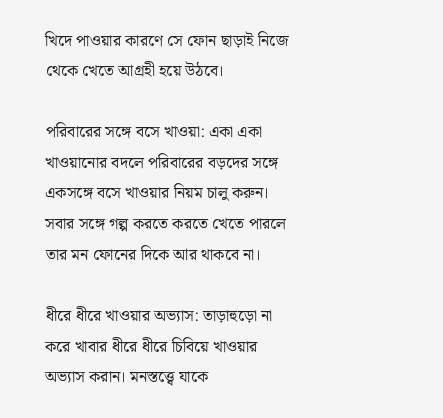খিদে পাওয়ার কারণে সে ফোন ছাড়াই নিজে থেকে খেতে আগ্রহী হয়ে উঠবে।

পরিবারের সঙ্গে বসে খাওয়া: একা একা খাওয়ানোর বদলে পরিবারের বড়দের সঙ্গে একসঙ্গে বসে খাওয়ার নিয়ম চালু করুন। সবার সঙ্গে গল্প করতে করতে খেতে পারলে তার মন ফোনের দিকে আর থাকবে না।

ধীরে ধীরে খাওয়ার অভ্যাস: তাড়াহুড়ো না করে খাবার ধীরে ধীরে চিবিয়ে খাওয়ার অভ্যাস করান। মনস্তত্ত্বে যাকে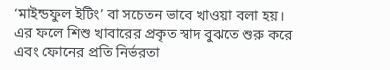‘মাইন্ডফুল ইটিং’ বা সচেতন ভাবে খাওয়া বলা হয়। এর ফলে শিশু খাবারের প্রকৃত স্বাদ বুঝতে শুরু করে এবং ফোনের প্রতি নির্ভরতা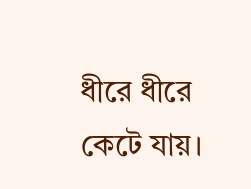ধীরে ধীরে কেটে যায়।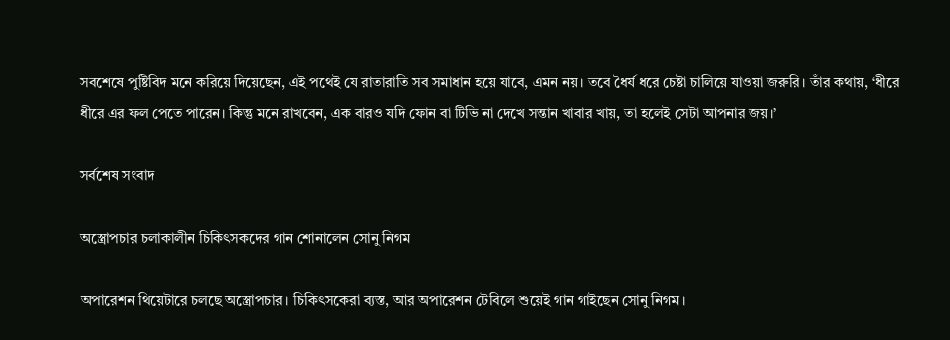সবশেষে পুষ্টিবিদ মনে করিয়ে দিয়েছেন, এই পথেই যে রাতারাতি সব সমাধান হয়ে যাবে, এমন নয়। তবে ধৈর্য ধরে চেষ্টা চালিয়ে যাওয়া জরুরি। তাঁর কথায়, ‘ধীরে ধীরে এর ফল পেতে পারেন। কিন্তু মনে রাখবেন, এক বারও যদি ফোন বা টিভি না দেখে সন্তান খাবার খায়, তা হলেই সেটা আপনার জয়।’

সর্বশেষ সংবাদ

অস্ত্রোপচার চলাকালীন চিকিৎসকদের গান শোনালেন সোনু নিগম

অপারেশন থিয়েটারে চলছে অস্ত্রোপচার। চিকিৎসকেরা ব্যস্ত, আর অপারেশন টেবিলে শুয়েই গান গাইছেন সোনু নিগম।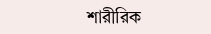শারীরিক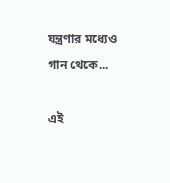যন্ত্রণার মধ্যেও গান থেকে...

এই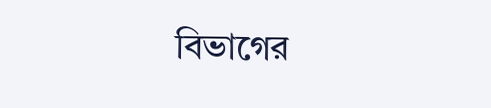বিভাগের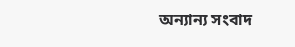অন্যান্য সংবাদ